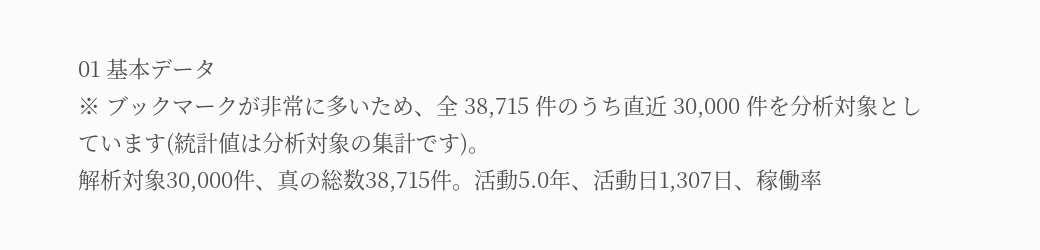01 基本データ
※ ブックマークが非常に多いため、全 38,715 件のうち直近 30,000 件を分析対象としています(統計値は分析対象の集計です)。
解析対象30,000件、真の総数38,715件。活動5.0年、活動日1,307日、稼働率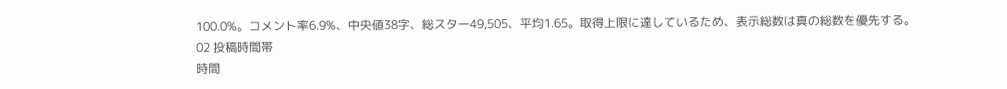100.0%。コメント率6.9%、中央値38字、総スター49,505、平均1.65。取得上限に達しているため、表示総数は真の総数を優先する。
02 投稿時間帯
時間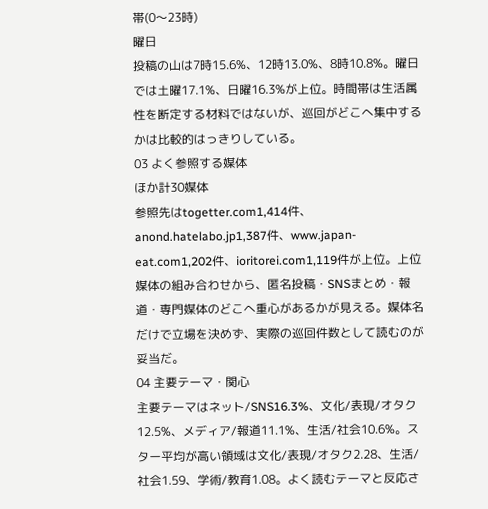帯(0〜23時)
曜日
投稿の山は7時15.6%、12時13.0%、8時10.8%。曜日では土曜17.1%、日曜16.3%が上位。時間帯は生活属性を断定する材料ではないが、巡回がどこへ集中するかは比較的はっきりしている。
03 よく参照する媒体
ほか計30媒体
参照先はtogetter.com1,414件、anond.hatelabo.jp1,387件、www.japan-eat.com1,202件、ioritorei.com1,119件が上位。上位媒体の組み合わせから、匿名投稿・SNSまとめ・報道・専門媒体のどこへ重心があるかが見える。媒体名だけで立場を決めず、実際の巡回件数として読むのが妥当だ。
04 主要テーマ・関心
主要テーマはネット/SNS16.3%、文化/表現/オタク12.5%、メディア/報道11.1%、生活/社会10.6%。スター平均が高い領域は文化/表現/オタク2.28、生活/社会1.59、学術/教育1.08。よく読むテーマと反応さ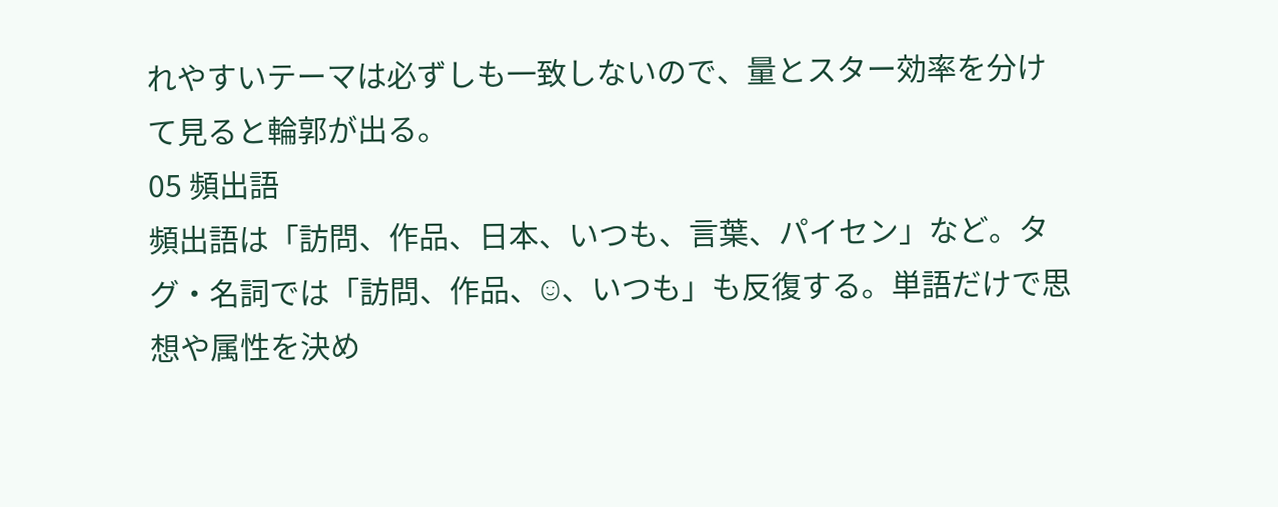れやすいテーマは必ずしも一致しないので、量とスター効率を分けて見ると輪郭が出る。
05 頻出語
頻出語は「訪問、作品、日本、いつも、言葉、パイセン」など。タグ・名詞では「訪問、作品、☺、いつも」も反復する。単語だけで思想や属性を決め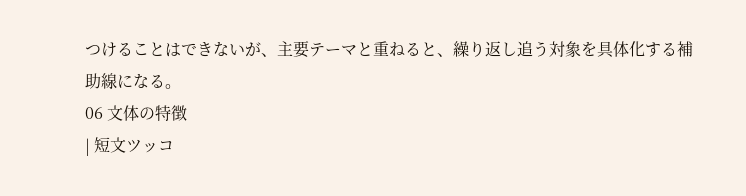つけることはできないが、主要テーマと重ねると、繰り返し追う対象を具体化する補助線になる。
06 文体の特徴
| 短文ツッコ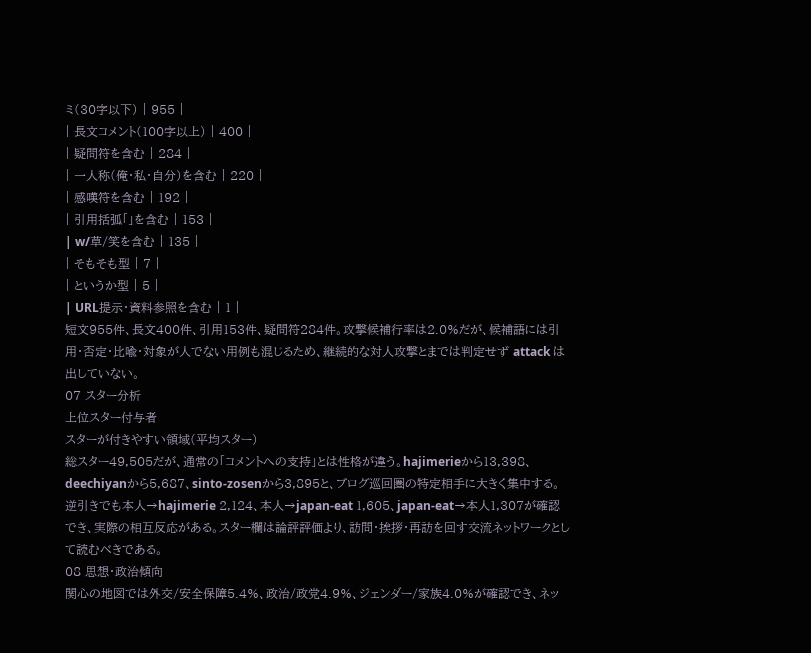ミ(30字以下) | 955 |
| 長文コメント(100字以上) | 400 |
| 疑問符を含む | 284 |
| 一人称(俺・私・自分)を含む | 220 |
| 感嘆符を含む | 192 |
| 引用括弧「」を含む | 153 |
| w/草/笑を含む | 135 |
| そもそも型 | 7 |
| というか型 | 5 |
| URL提示・資料参照を含む | 1 |
短文955件、長文400件、引用153件、疑問符284件。攻撃候補行率は2.0%だが、候補語には引用・否定・比喩・対象が人でない用例も混じるため、継続的な対人攻撃とまでは判定せず attack は出していない。
07 スター分析
上位スター付与者
スターが付きやすい領域(平均スター)
総スター49,505だが、通常の「コメントへの支持」とは性格が違う。hajimerieから13,398、deechiyanから5,687、sinto-zosenから3,895と、ブログ巡回圏の特定相手に大きく集中する。逆引きでも本人→hajimerie 2,124、本人→japan-eat 1,605、japan-eat→本人1,307が確認でき、実際の相互反応がある。スター欄は論評評価より、訪問・挨拶・再訪を回す交流ネットワークとして読むべきである。
08 思想・政治傾向
関心の地図では外交/安全保障5.4%、政治/政党4.9%、ジェンダー/家族4.0%が確認でき、ネッ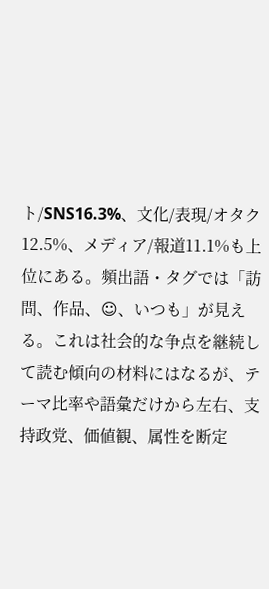ト/SNS16.3%、文化/表現/オタク12.5%、メディア/報道11.1%も上位にある。頻出語・タグでは「訪問、作品、☺、いつも」が見える。これは社会的な争点を継続して読む傾向の材料にはなるが、テーマ比率や語彙だけから左右、支持政党、価値観、属性を断定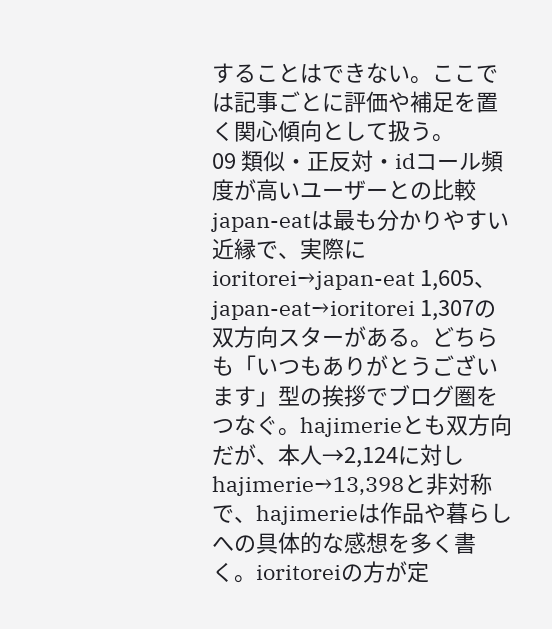することはできない。ここでは記事ごとに評価や補足を置く関心傾向として扱う。
09 類似・正反対・idコール頻度が高いユーザーとの比較
japan-eatは最も分かりやすい近縁で、実際にioritorei→japan-eat 1,605、japan-eat→ioritorei 1,307の双方向スターがある。どちらも「いつもありがとうございます」型の挨拶でブログ圏をつなぐ。hajimerieとも双方向だが、本人→2,124に対しhajimerie→13,398と非対称で、hajimerieは作品や暮らしへの具体的な感想を多く書く。ioritoreiの方が定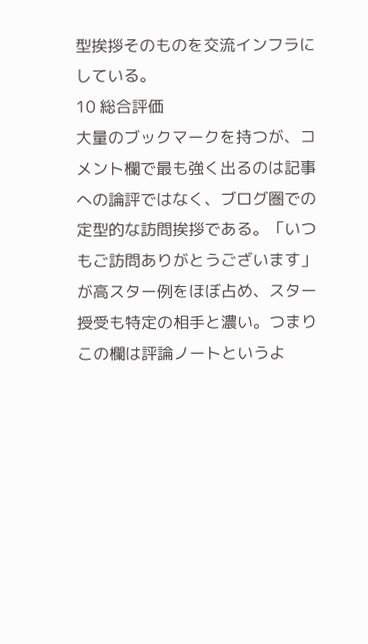型挨拶そのものを交流インフラにしている。
10 総合評価
大量のブックマークを持つが、コメント欄で最も強く出るのは記事への論評ではなく、ブログ圏での定型的な訪問挨拶である。「いつもご訪問ありがとうございます」が高スター例をほぼ占め、スター授受も特定の相手と濃い。つまりこの欄は評論ノートというよ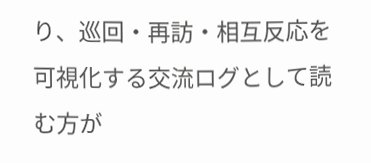り、巡回・再訪・相互反応を可視化する交流ログとして読む方が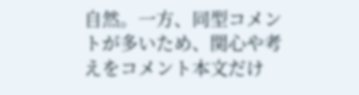自然。一方、同型コメントが多いため、関心や考えをコメント本文だけ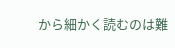から細かく読むのは難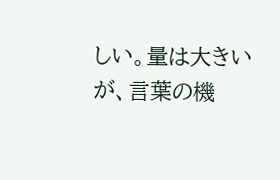しい。量は大きいが、言葉の機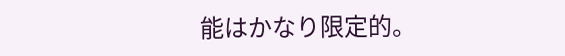能はかなり限定的。